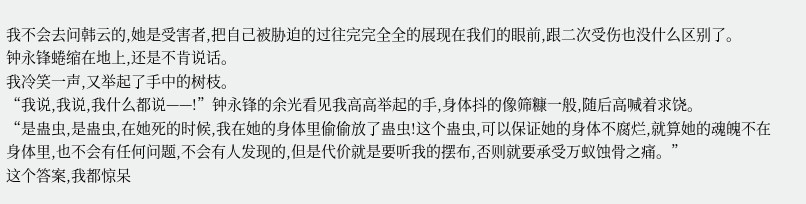我不会去问韩云的,她是受害者,把自己被胁迫的过往完完全全的展现在我们的眼前,跟二次受伤也没什么区别了。
钟永锋蜷缩在地上,还是不肯说话。
我冷笑一声,又举起了手中的树枝。
“我说,我说,我什么都说——!”钟永锋的余光看见我高高举起的手,身体抖的像筛糠一般,随后高喊着求饶。
“是蛊虫,是蛊虫,在她死的时候,我在她的身体里偷偷放了蛊虫!这个蛊虫,可以保证她的身体不腐烂,就算她的魂魄不在身体里,也不会有任何问题,不会有人发现的,但是代价就是要听我的摆布,否则就要承受万蚁蚀骨之痛。”
这个答案,我都惊呆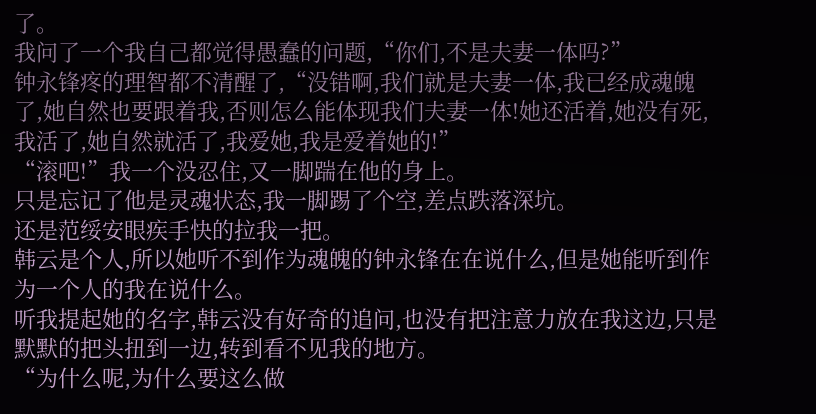了。
我问了一个我自己都觉得愚蠢的问题,“你们,不是夫妻一体吗?”
钟永锋疼的理智都不清醒了,“没错啊,我们就是夫妻一体,我已经成魂魄了,她自然也要跟着我,否则怎么能体现我们夫妻一体!她还活着,她没有死,我活了,她自然就活了,我爱她,我是爱着她的!”
“滚吧!”我一个没忍住,又一脚踹在他的身上。
只是忘记了他是灵魂状态,我一脚踢了个空,差点跌落深坑。
还是范绥安眼疾手快的拉我一把。
韩云是个人,所以她听不到作为魂魄的钟永锋在在说什么,但是她能听到作为一个人的我在说什么。
听我提起她的名字,韩云没有好奇的追问,也没有把注意力放在我这边,只是默默的把头扭到一边,转到看不见我的地方。
“为什么呢,为什么要这么做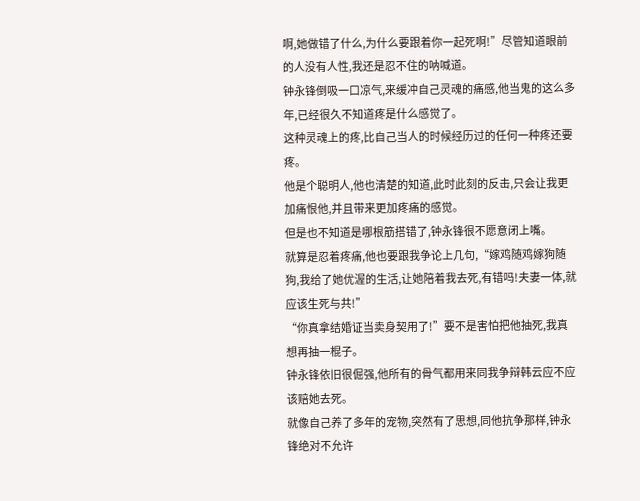啊,她做错了什么,为什么要跟着你一起死啊!”尽管知道眼前的人没有人性,我还是忍不住的呐喊道。
钟永锋倒吸一口凉气,来缓冲自己灵魂的痛感,他当鬼的这么多年,已经很久不知道疼是什么感觉了。
这种灵魂上的疼,比自己当人的时候经历过的任何一种疼还要疼。
他是个聪明人,他也清楚的知道,此时此刻的反击,只会让我更加痛恨他,并且带来更加疼痛的感觉。
但是也不知道是哪根筋搭错了,钟永锋很不愿意闭上嘴。
就算是忍着疼痛,他也要跟我争论上几句,“嫁鸡随鸡嫁狗随狗,我给了她优渥的生活,让她陪着我去死,有错吗!夫妻一体,就应该生死与共!”
“你真拿结婚证当卖身契用了!”要不是害怕把他抽死,我真想再抽一棍子。
钟永锋依旧很倔强,他所有的骨气都用来同我争辩韩云应不应该赔她去死。
就像自己养了多年的宠物,突然有了思想,同他抗争那样,钟永锋绝对不允许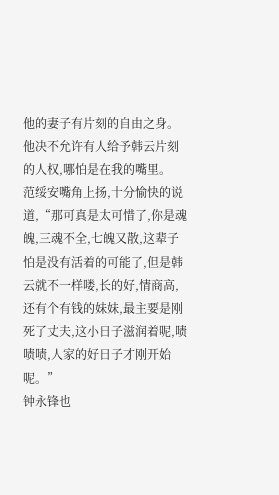他的妻子有片刻的自由之身。
他决不允许有人给予韩云片刻的人权,哪怕是在我的嘴里。
范绥安嘴角上扬,十分愉快的说道,“那可真是太可惜了,你是魂魄,三魂不全,七魄又散,这辈子怕是没有活着的可能了,但是韩云就不一样喽,长的好,情商高,还有个有钱的妹妹,最主要是刚死了丈夫,这小日子滋润着呢,啧啧啧,人家的好日子才刚开始呢。”
钟永锋也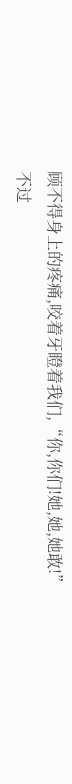顾不得身上的疼痛,咬着牙瞪着我们,“你,你们!她,她,她敢!”
不过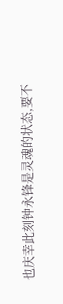也庆幸此刻钟永锋是灵魂的状态,要不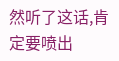然听了这话,肯定要喷出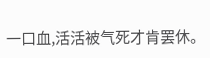一口血,活活被气死才肯罢休。